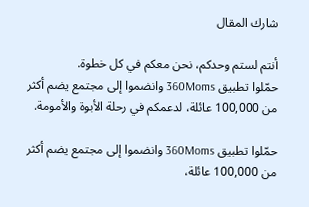شارك المقال

أنتم لستم وحدكم، نحن معكم في كل خطوة.
حمّلوا تطبيق 360Moms وانضموا إلى مجتمع يضم أكثر من 100,000 عائلة، لدعمكم في رحلة الأبوة والأمومة.

حمّلوا تطبيق 360Moms وانضموا إلى مجتمع يضم أكثر من 100,000 عائلة،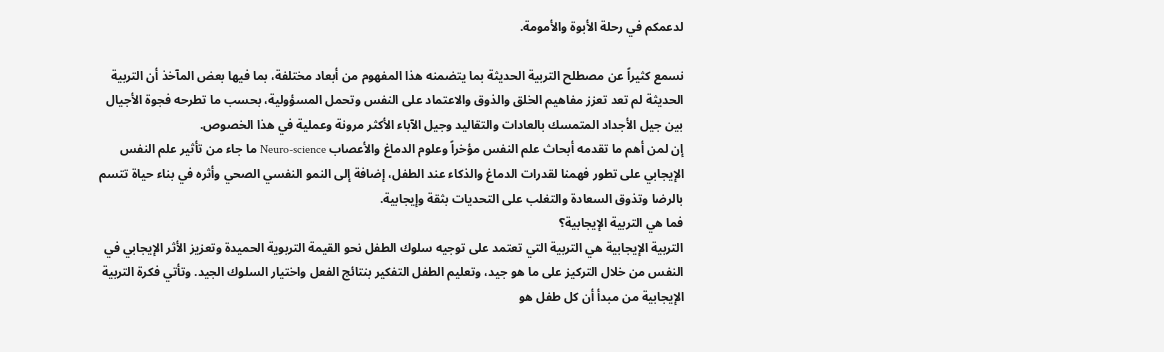لدعمكم في رحلة الأبوة والأمومة.

نسمع كثيراً عن مصطلح التربية الحديثة بما يتضمنه هذا المفهوم من أبعاد مختلفة، بما فيها بعض المآخذ أن التربية الحديثة لم تعد تعزز مفاهيم الخلق والذوق والاعتماد على النفس وتحمل المسؤولية، بحسب ما تطرحه فجوة الأجيال بين جيل الأجداد المتمسك بالعادات والتقاليد وجيل الآباء الأكثر مرونة وعملية في هذا الخصوص.
إن لمن أهم ما تقدمه أبحاث علم النفس مؤخراً وعلوم الدماغ والأعصاب Neuro-science ما جاء من تأثير علم النفس الإيجابي على تطور فهمنا لقدرات الدماغ والذكاء عند الطفل، إضافة إلى النمو النفسي الصحي وأثره في بناء حياة تتسم بالرضا وتذوق السعادة والتغلب على التحديات بثقة وإيجابية.
فما هي التربية الإيجابية؟
التربية الإيجابية هي التربية التي تعتمد على توجيه سلوك الطفل نحو القيمة التربوية الحميدة وتعزيز الأثر الإيجابي في النفس من خلال التركيز على ما هو جيد، وتعليم الطفل التفكير بنتائج الفعل واختيار السلوك الجيد. وتأتي فكرة التربية الإيجابية من مبدأ أن كل طفل هو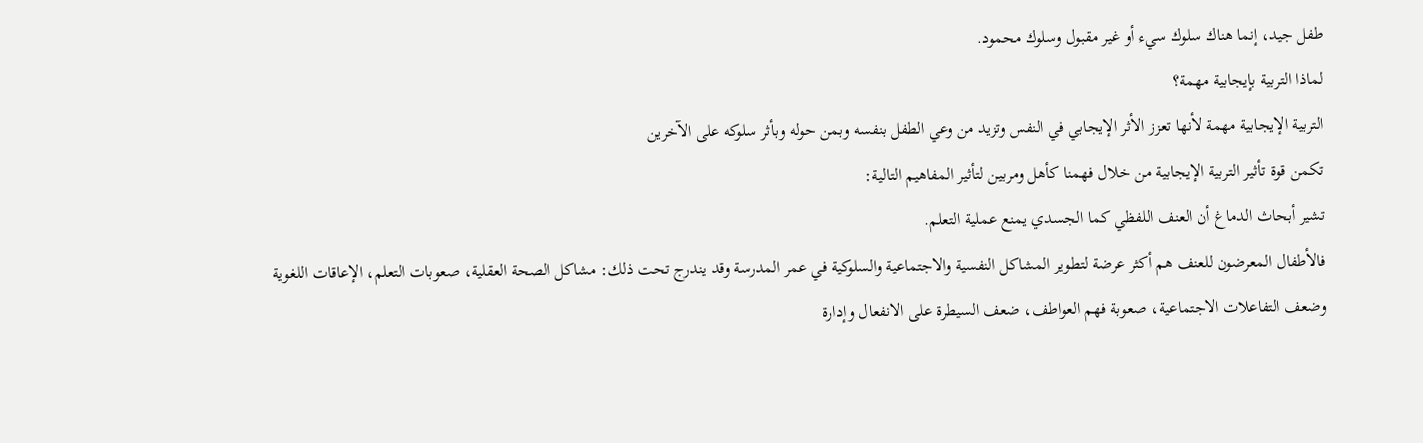طفل جيد، إنما هناك سلوك سيء أو غير مقبول وسلوك محمود.
لماذا التربية بإيجابية مهمة؟
التربية الإيجابية مهمة لأنها تعزز الأثر الإيجابي في النفس وتزيد من وعي الطفل بنفسه وبمن حوله وبأثر سلوكه على الآخرين
تكمن قوة تأثير التربية الإيجابية من خلال فهمنا كأهل ومربين لتأثير المفاهيم التالية:
تشير أبحاث الدماغ أن العنف اللفظي كما الجسدي يمنع عملية التعلم.
فالأطفال المعرضون للعنف هم أكثر عرضة لتطوير المشاكل النفسية والاجتماعية والسلوكية في عمر المدرسة وقد يندرج تحت ذلك: مشاكل الصحة العقلية، صعوبات التعلم، الإعاقات اللغوية وضعف التفاعلات الاجتماعية، صعوبة فهم العواطف، ضعف السيطرة على الانفعال وإدارة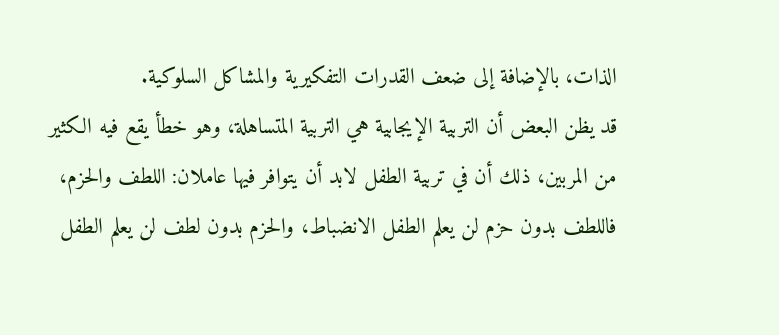الذات، بالإضافة إلى ضعف القدرات التفكيرية والمشاكل السلوكية.
قد يظن البعض أن التربية الإيجابية هي التربية المتساهلة، وهو خطأ يقع فيه الكثير من المربين، ذلك أن في تربية الطفل لابد أن يتوافر فيها عاملان: اللطف والحزم، فاللطف بدون حزم لن يعلم الطفل الانضباط، والحزم بدون لطف لن يعلم الطفل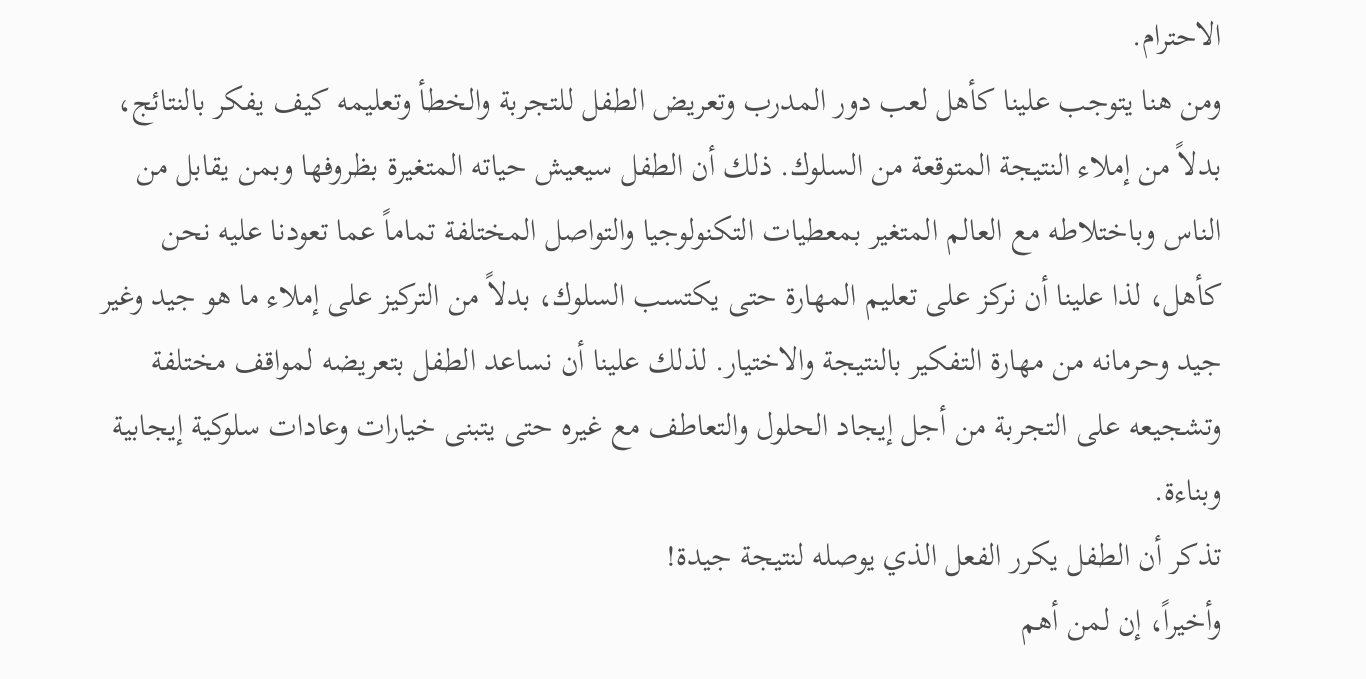الاحترام.
ومن هنا يتوجب علينا كأهل لعب دور المدرب وتعريض الطفل للتجربة والخطأ وتعليمه كيف يفكر بالنتائج، بدلاً من إملاء النتيجة المتوقعة من السلوك. ذلك أن الطفل سيعيش حياته المتغيرة بظروفها وبمن يقابل من الناس وباختلاطه مع العالم المتغير بمعطيات التكنولوجيا والتواصل المختلفة تماماً عما تعودنا عليه نحن كأهل، لذا علينا أن نركز على تعليم المهارة حتى يكتسب السلوك، بدلاً من التركيز على إملاء ما هو جيد وغير جيد وحرمانه من مهارة التفكير بالنتيجة والاختيار. لذلك علينا أن نساعد الطفل بتعريضه لمواقف مختلفة وتشجيعه على التجربة من أجل إيجاد الحلول والتعاطف مع غيره حتى يتبنى خيارات وعادات سلوكية إيجابية وبناءة.
تذكر أن الطفل يكرر الفعل الذي يوصله لنتيجة جيدة!
وأخيراً، إن لمن أهم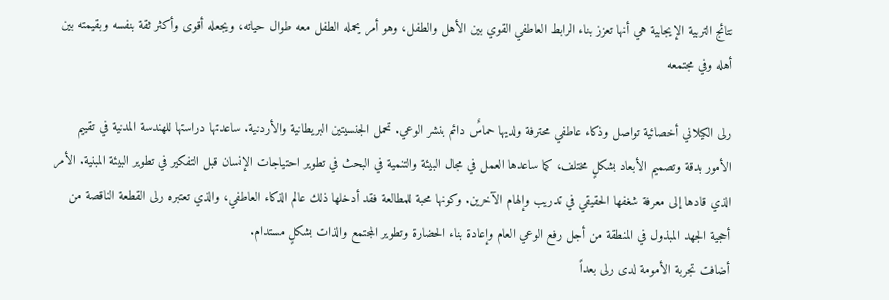نتائج التربية الإيجابية هي أنها تعزز بناء الرابط العاطفي القوي بين الأهل والطفل، وهو أمر يحمله الطفل معه طوال حياته، ويجعله أقوى وأكثر ثقة بنفسه وبقيمته بين أهله وفي مجتمعه

رلى الكيلاني أخصائية تواصل وذكاء عاطفي محترفة ولديها حماسٌ دائم بنشر الوعي. تحمل الجنسيتين البريطانية والأردنية. ساعدتها دراستها للهندسة المدنية في تقييم الأمور بدقة وتصميم الأبعاد بشكلٍ مختلف، كما ساعدها العمل في مجال البيئة والتنمية في البحث في تطوير احتياجات الإنسان قبل التفكير في تطوير البيئة المبنية. الأمر الذي قادها إلى معرفة شغفها الحقيقي في تدريب وإلهام الآخرين. وكونها محبة للمطالعة فقد أدخلها ذلك عالم الذكاء العاطفي، والذي تعتبره رلى القطعة الناقصة من أحجية الجهد المبذول في المنطقة من أجل رفع الوعي العام وإعادة بناء الحضارة وتطوير المجتمع والذات بشكلٍ مستدام.
أضافت تجربة الأمومة لدى رلى بعداً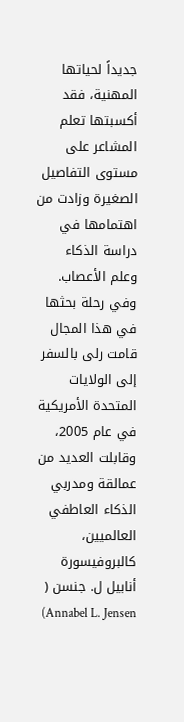جديداً لحياتها المهنية، فقد أكسبتها تعلم المشاعر على مستوى التفاصيل الصغيرة وزادت من اهتمامها في دراسة الذكاء وعلم الأعصاب. وفي رحلة بحثها في هذا المجال قامت رلى بالسفر إلى الولايات المتحدة الأمريكية في عام 2005، وقابلت العديد من عمالقة ومدربي الذكاء العاطفي العالميين، كالبروفيسورة أنابيل ل. جنسن ( Annabel L. Jensen)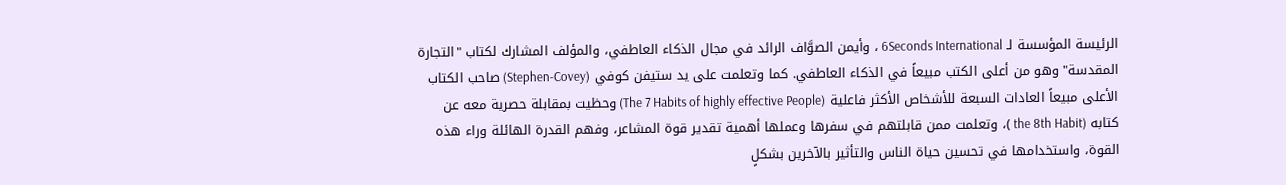الرئيسة المؤسسة لـ 6Seconds International ، وأيمن الصوَّاف الرائد في مجال الذكاء العاطفي، والمؤلف المشارك لكتاب "التجارة المقدسة" وهو من أعلى الكتب مبيعاً في الذكاء العاطفي. كما وتعلمت على يد ستيفن كوفي (Stephen-Covey) صاحب الكتاب الأعلى مبيعاً العادات السبعة للأشخاص الأكثر فاعلية (The 7 Habits of highly effective People) وحظيت بمقابلة حصرية معه عن كتابه (the 8th Habit )، وتعلمت ممن قابلتهم في سفرها وعملها أهمية تقدير قوة المشاعر، وفهم القدرة الهائلة وراء هذه القوة، واستخدامها في تحسين حياة الناس والتأثير بالآخرين بشكلٍ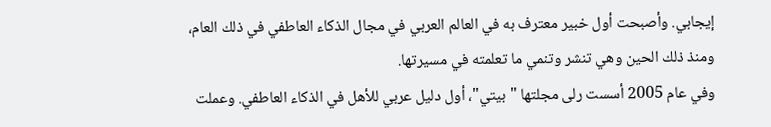إيجابي. وأصبحت أول خبير معترف به في العالم العربي في مجال الذكاء العاطفي في ذلك العام، ومنذ ذلك الحين وهي تنشر وتنمي ما تعلمته في مسيرتها.
وفي عام 2005 أسست رلى مجلتها "بيتي"، أول دليل عربي للأهل في الذكاء العاطفي. وعملت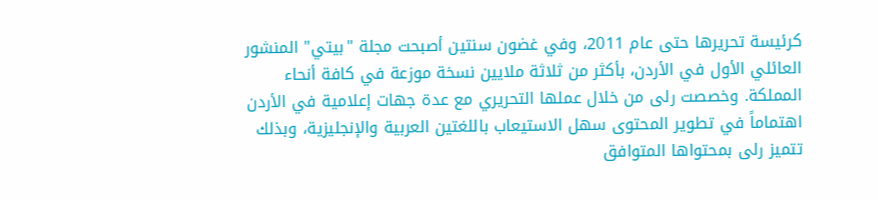كرئيسة تحريرها حتى عام 2011، وفي غضون سنتين أصبحت مجلة "بيتي" المنشور العائلي الأول في الأردن، بأكثر من ثلاثة ملايين نسخة موزعة في كافة أنحاء المملكة. وخصصت رلى من خلال عملها التحريري مع عدة جهات إعلامية في الأردن اهتماماً في تطوير المحتوى سهل الاستيعاب باللغتين العربية والإنجليزية، وبذلك تتميز رلى بمحتواها المتوافق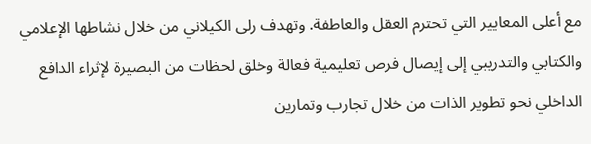مع أعلى المعايير التي تحترم العقل والعاطفة. وتهدف رلى الكيلاني من خلال نشاطها الإعلامي والكتابي والتدريبي إلى إيصال فرص تعليمية فعالة وخلق لحظات من البصيرة لإثراء الدافع الداخلي نحو تطوير الذات من خلال تجارب وتمارين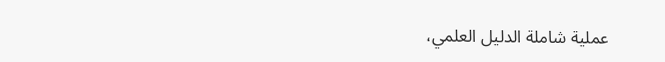عملية شاملة الدليل العلمي،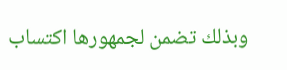وبذلك تضمن لجمهورها اكتساب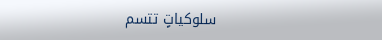سلوكياتٍ تتسم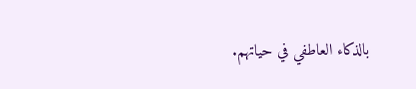بالذكاء العاطفي في حياتهم.